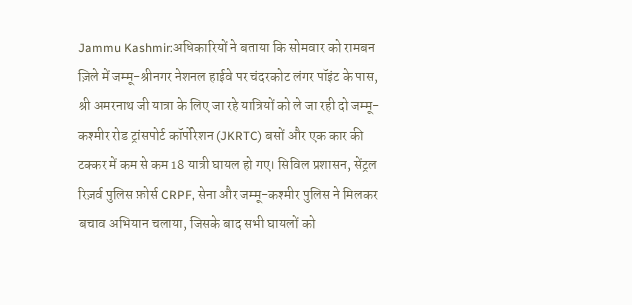Jammu Kashmir:अधिकारियों ने बताया कि सोमवार को रामबन ज़िले में जम्मू-श्रीनगर नेशनल हाईवे पर चंदरकोट लंगर पॉइंट के पास, श्री अमरनाथ जी यात्रा के लिए जा रहे यात्रियों को ले जा रही दो जम्मू-कश्मीर रोड ट्रांसपोर्ट कॉर्पोरेशन (JKRTC) बसों और एक कार की टक्कर में कम से कम 18 यात्री घायल हो गए। सिविल प्रशासन, सेंट्रल रिज़र्व पुलिस फ़ोर्स CRPF, सेना और जम्मू-कश्मीर पुलिस ने मिलकर बचाव अभियान चलाया, जिसके बाद सभी घायलों को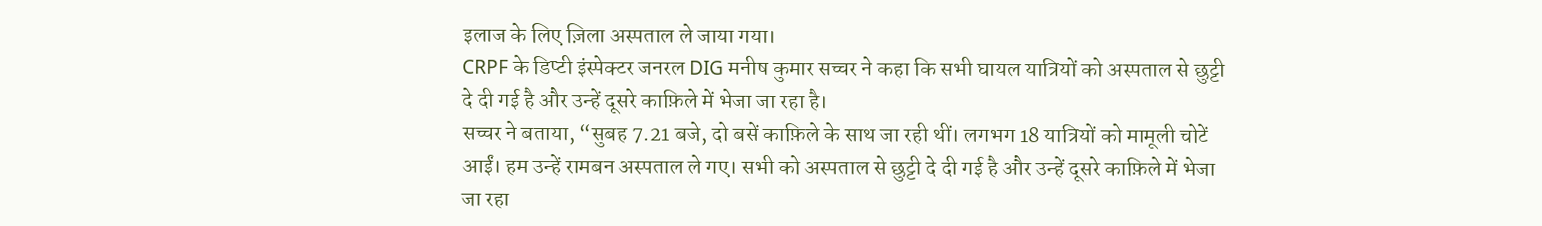इलाज के लिए ज़िला अस्पताल ले जाया गया।
CRPF के डिप्टी इंस्पेक्टर जनरल DIG मनीष कुमार सच्चर ने कहा कि सभी घायल यात्रियों को अस्पताल से छुट्टी दे दी गई है और उन्हें दूसरे काफ़िले में भेजा जा रहा है।
सच्चर ने बताया, “सुबह 7.21 बजे, दो बसें काफ़िले के साथ जा रही थीं। लगभग 18 यात्रियों को मामूली चोटें आईं। हम उन्हें रामबन अस्पताल ले गए। सभी को अस्पताल से छुट्टी दे दी गई है और उन्हें दूसरे काफ़िले में भेजा जा रहा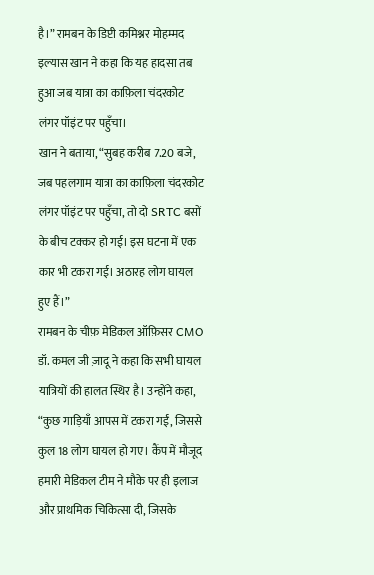है।” रामबन के डिप्टी कमिश्नर मोहम्मद इल्यास खान ने कहा कि यह हादसा तब हुआ जब यात्रा का काफ़िला चंदरकोट लंगर पॉइंट पर पहुँचा।
खान ने बताया, “सुबह करीब 7.20 बजे, जब पहलगाम यात्रा का काफ़िला चंदरकोट लंगर पॉइंट पर पहुँचा, तो दो SRTC बसों के बीच टक्कर हो गई। इस घटना में एक कार भी टकरा गई। अठारह लोग घायल हुए हैं।”
रामबन के चीफ़ मेडिकल ऑफ़िसर CMO डॉ. कमल जी ज़ादू ने कहा कि सभी घायल यात्रियों की हालत स्थिर है। उन्होंने कहा, “कुछ गाड़ियाँ आपस में टकरा गईं, जिससे कुल 18 लोग घायल हो गए। कैंप में मौजूद हमारी मेडिकल टीम ने मौके पर ही इलाज और प्राथमिक चिकित्सा दी, जिसके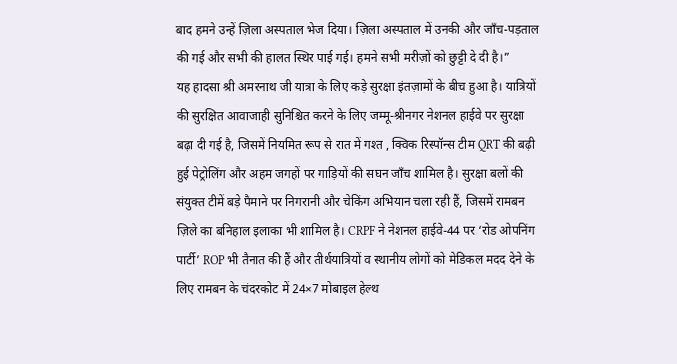बाद हमने उन्हें ज़िला अस्पताल भेज दिया। ज़िला अस्पताल में उनकी और जाँच-पड़ताल की गई और सभी की हालत स्थिर पाई गई। हमने सभी मरीज़ों को छुट्टी दे दी है।”
यह हादसा श्री अमरनाथ जी यात्रा के लिए कड़े सुरक्षा इंतज़ामों के बीच हुआ है। यात्रियों की सुरक्षित आवाजाही सुनिश्चित करने के लिए जम्मू-श्रीनगर नेशनल हाईवे पर सुरक्षा बढ़ा दी गई है, जिसमें नियमित रूप से रात में गश्त , क्विक रिस्पॉन्स टीम QRT की बढ़ी हुई पेट्रोलिंग और अहम जगहों पर गाड़ियों की सघन जाँच शामिल है। सुरक्षा बलों की संयुक्त टीमें बड़े पैमाने पर निगरानी और चेकिंग अभियान चला रही हैं, जिसमें रामबन ज़िले का बनिहाल इलाका भी शामिल है। CRPF ने नेशनल हाईवे-44 पर ‘रोड ओपनिंग पार्टी’ ROP भी तैनात की हैं और तीर्थयात्रियों व स्थानीय लोगों को मेडिकल मदद देने के लिए रामबन के चंदरकोट में 24×7 मोबाइल हेल्थ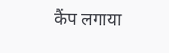कैंप लगाया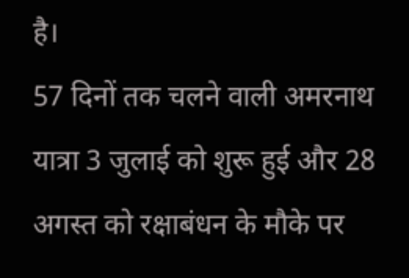है।
57 दिनों तक चलने वाली अमरनाथ यात्रा 3 जुलाई को शुरू हुई और 28 अगस्त को रक्षाबंधन के मौके पर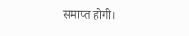समाप्त होगी।